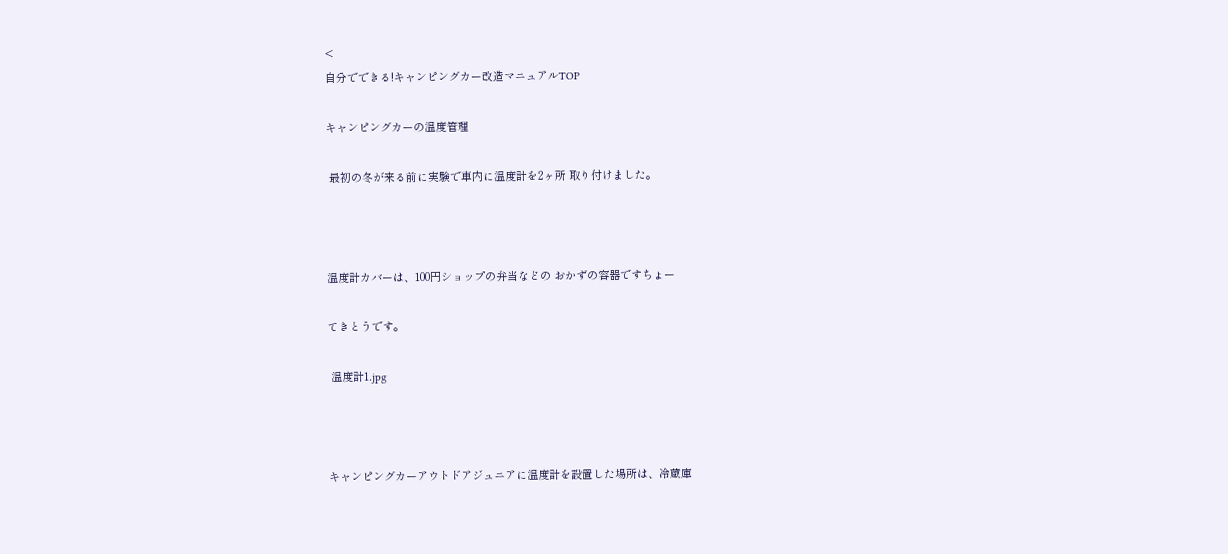<
自分でできる!キャンピングカー改造マニュアルTOP

キャンピングカーの温度管理

 最初の冬が来る前に実験で車内に温度計を2ヶ所 取り付けました。



温度計カバーは、100円ショップの弁当などの おかずの容器ですちょー

てきとうです。

 温度計1.jpg



キャンピングカーアウトドアジュニアに温度計を設置した場所は、冷蔵庫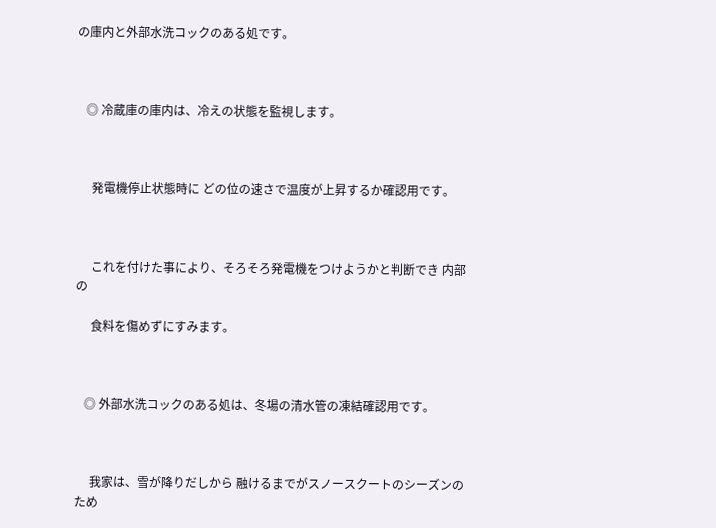の庫内と外部水洗コックのある処です。



   ◎ 冷蔵庫の庫内は、冷えの状態を監視します。



     発電機停止状態時に どの位の速さで温度が上昇するか確認用です。



     これを付けた事により、そろそろ発電機をつけようかと判断でき 内部の

     食料を傷めずにすみます。



   ◎ 外部水洗コックのある処は、冬場の清水管の凍結確認用です。



     我家は、雪が降りだしから 融けるまでがスノースクートのシーズンのため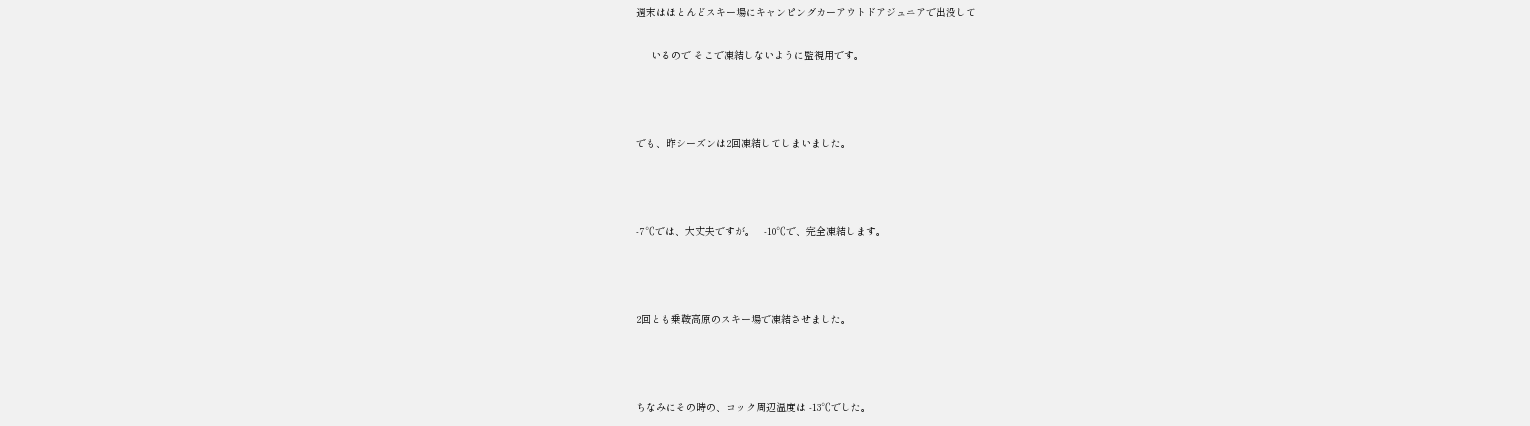週末はほとんどスキー場にキャンピングカーアウトドアジュニアで出没して

     いるので そこで凍結しないように監視用です。



でも、昨シーズンは2回凍結してしまいました。



-7℃では、大丈夫ですが。   -10℃で、完全凍結します。



2回とも乗鞍高原のスキー場で凍結させました。



ちなみにその時の、コック周辺温度は -13℃でした。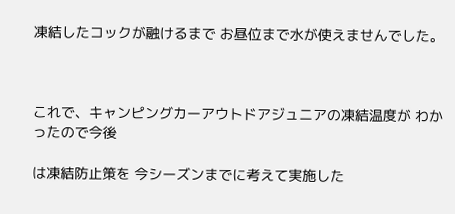凍結したコックが融けるまで お昼位まで水が使えませんでした。



これで、キャンピングカーアウトドアジュニアの凍結温度が わかったので今後

は凍結防止策を 今シーズンまでに考えて実施した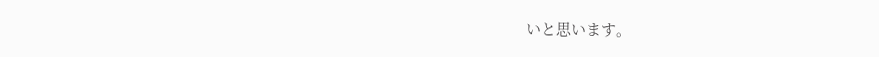いと思います。